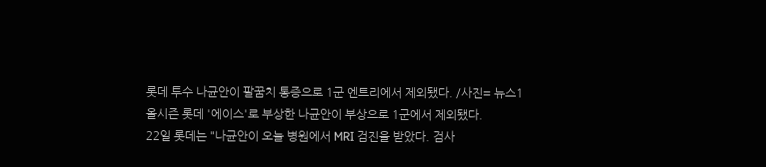롯데 투수 나균안이 팔꿈치 통증으로 1군 엔트리에서 제외됐다. /사진= 뉴스1
올시즌 롯데 '에이스'로 부상한 나균안이 부상으로 1군에서 제외됐다.
22일 롯데는 "나균안이 오늘 병원에서 MRI 검진을 받았다. 검사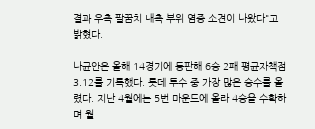결과 우측 팔꿈치 내측 부위 염증 소견이 나왔다"고 밝혔다.

나균안은 올해 14경기에 등판해 6승 2패 평균자책점 3.12를 기록했다. 롯데 투수 중 가장 많은 승수를 올렸다. 지난 4월에는 5번 마운드에 올라 4승을 수확하며 월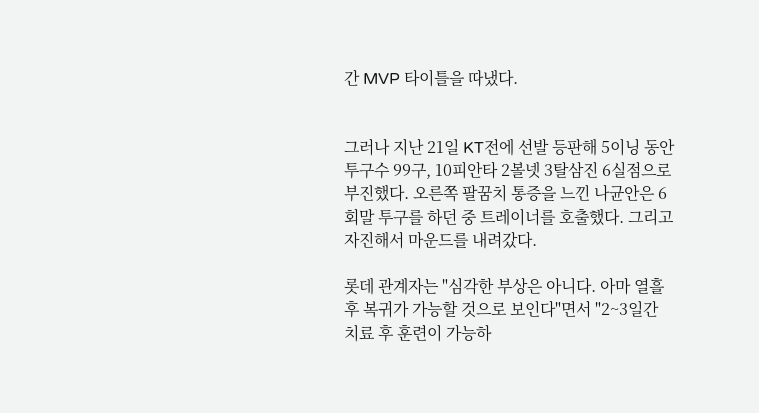간 MVP 타이틀을 따냈다.


그러나 지난 21일 KT전에 선발 등판해 5이닝 동안 투구수 99구, 10피안타 2볼넷 3탈삼진 6실점으로 부진했다. 오른쪽 팔꿈치 통증을 느낀 나균안은 6회말 투구를 하던 중 트레이너를 호출했다. 그리고 자진해서 마운드를 내려갔다.

롯데 관계자는 "심각한 부상은 아니다. 아마 열흘 후 복귀가 가능할 것으로 보인다"면서 "2~3일간 치료 후 훈련이 가능하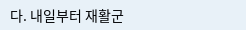다. 내일부터 재활군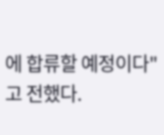에 합류할 예정이다"고 전했다.